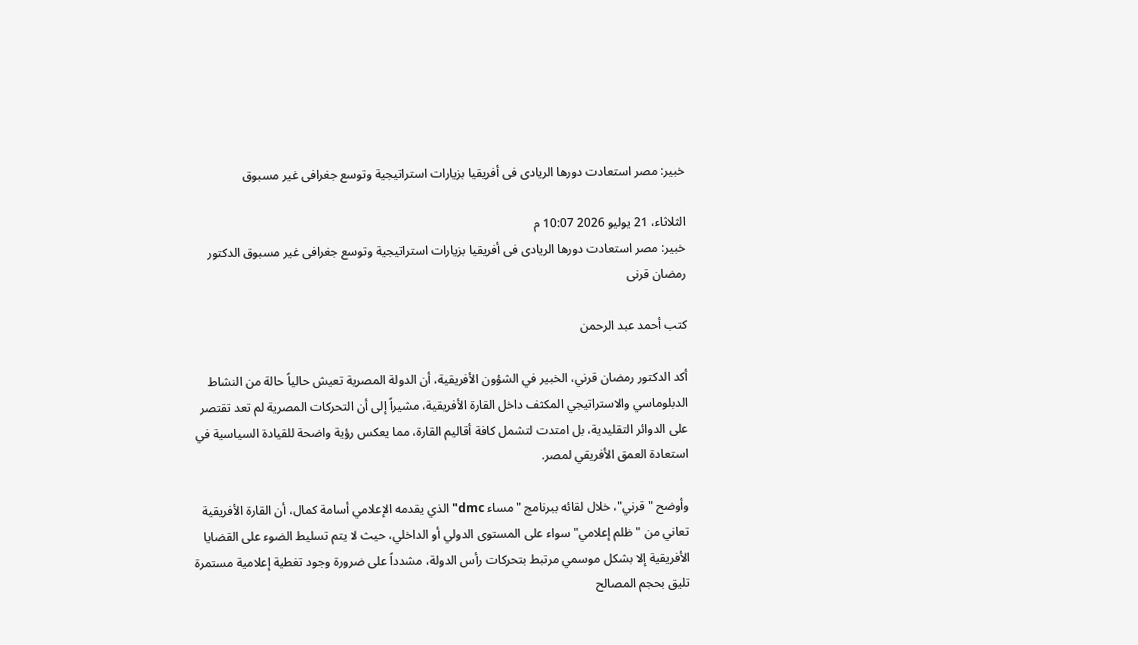خبير: مصر استعادت دورها الريادى فى أفريقيا بزيارات استراتيجية وتوسع جغرافى غير مسبوق

الثلاثاء، 21 يوليو 2026 10:07 م
خبير: مصر استعادت دورها الريادى فى أفريقيا بزيارات استراتيجية وتوسع جغرافى غير مسبوق الدكتور رمضان قرنى

كتب أحمد عبد الرحمن

أكد الدكتور رمضان قرني، الخبير في الشؤون الأفريقية، أن الدولة المصرية تعيش حالياً حالة من النشاط الدبلوماسي والاستراتيجي المكثف داخل القارة الأفريقية، مشيراً إلى أن التحركات المصرية لم تعد تقتصر على الدوائر التقليدية، بل امتدت لتشمل كافة أقاليم القارة، مما يعكس رؤية واضحة للقيادة السياسية في استعادة العمق الأفريقي لمصر.

وأوضح "قرني"، خلال لقائه ببرنامج "مساء dmc" الذي يقدمه الإعلامي أسامة كمال، أن القارة الأفريقية تعاني من "ظلم إعلامي" سواء على المستوى الدولي أو الداخلي، حيث لا يتم تسليط الضوء على القضايا الأفريقية إلا بشكل موسمي مرتبط بتحركات رأس الدولة، مشدداً على ضرورة وجود تغطية إعلامية مستمرة تليق بحجم المصالح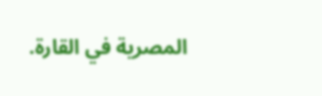المصرية في القارة.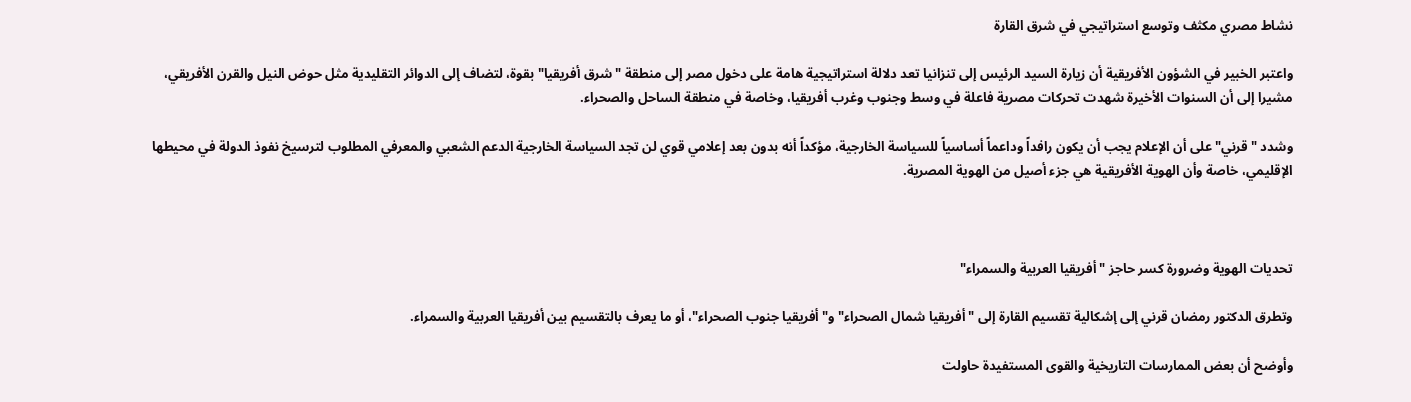نشاط مصري مكثف وتوسع استراتيجي في شرق القارة

واعتبر الخبير في الشؤون الأفريقية أن زيارة السيد الرئيس إلى تنزانيا تعد دلالة استراتيجية هامة على دخول مصر إلى منطقة "شرق أفريقيا" بقوة، لتضاف إلى الدوائر التقليدية مثل حوض النيل والقرن الأفريقي، مشيرا إلى أن السنوات الأخيرة شهدت تحركات مصرية فاعلة في وسط وجنوب وغرب أفريقيا، وخاصة في منطقة الساحل والصحراء.

وشدد "قرني" على أن الإعلام يجب أن يكون رافداً وداعماً أساسياً للسياسة الخارجية، مؤكداً أنه بدون بعد إعلامي قوي لن تجد السياسة الخارجية الدعم الشعبي والمعرفي المطلوب لترسيخ نفوذ الدولة في محيطها الإقليمي، خاصة وأن الهوية الأفريقية هي جزء أصيل من الهوية المصرية.



تحديات الهوية وضرورة كسر حاجز "أفريقيا العربية والسمراء"

وتطرق الدكتور رمضان قرني إلى إشكالية تقسيم القارة إلى "أفريقيا شمال الصحراء" و"أفريقيا جنوب الصحراء"، أو ما يعرف بالتقسيم بين أفريقيا العربية والسمراء.

وأوضح أن بعض الممارسات التاريخية والقوى المستفيدة حاولت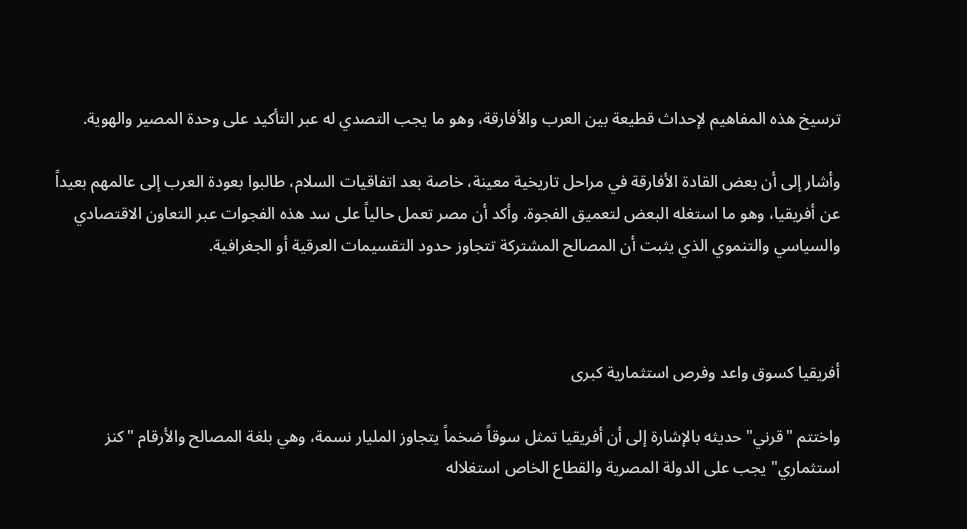ترسيخ هذه المفاهيم لإحداث قطيعة بين العرب والأفارقة، وهو ما يجب التصدي له عبر التأكيد على وحدة المصير والهوية.

وأشار إلى أن بعض القادة الأفارقة في مراحل تاريخية معينة، خاصة بعد اتفاقيات السلام، طالبوا بعودة العرب إلى عالمهم بعيداً عن أفريقيا، وهو ما استغله البعض لتعميق الفجوة. وأكد أن مصر تعمل حالياً على سد هذه الفجوات عبر التعاون الاقتصادي والسياسي والتنموي الذي يثبت أن المصالح المشتركة تتجاوز حدود التقسيمات العرقية أو الجغرافية.



أفريقيا كسوق واعد وفرص استثمارية كبرى

واختتم "قرني" حديثه بالإشارة إلى أن أفريقيا تمثل سوقاً ضخماً يتجاوز المليار نسمة، وهي بلغة المصالح والأرقام "كنز استثماري" يجب على الدولة المصرية والقطاع الخاص استغلاله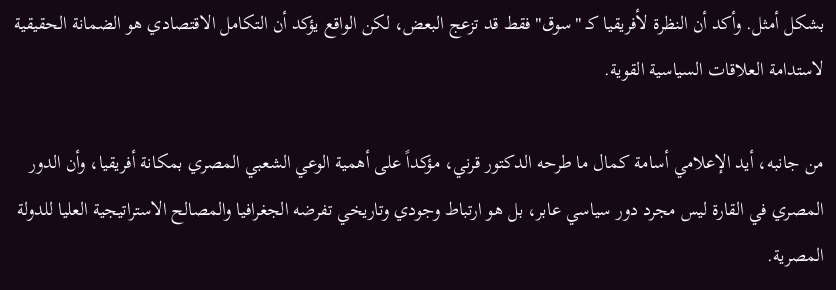بشكل أمثل. وأكد أن النظرة لأفريقيا كـ "سوق" فقط قد تزعج البعض، لكن الواقع يؤكد أن التكامل الاقتصادي هو الضمانة الحقيقية لاستدامة العلاقات السياسية القوية.

من جانبه، أيد الإعلامي أسامة كمال ما طرحه الدكتور قرني، مؤكداً على أهمية الوعي الشعبي المصري بمكانة أفريقيا، وأن الدور المصري في القارة ليس مجرد دور سياسي عابر، بل هو ارتباط وجودي وتاريخي تفرضه الجغرافيا والمصالح الاستراتيجية العليا للدولة المصرية.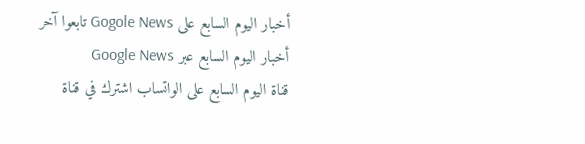أخبار اليوم السابع على Gogole News تابعوا آخر أخبار اليوم السابع عبر Google News
قناة اليوم السابع على الواتساب اشترك في قناة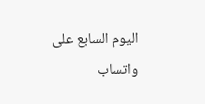اليوم السابع على واتساب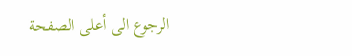الرجوع الى أعلى الصفحة